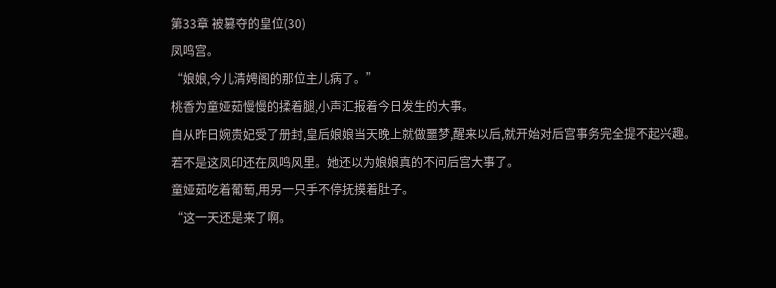第33章 被篡夺的皇位(30)
凤鸣宫。
“娘娘,今儿清娉阁的那位主儿病了。”
桃香为童娅茹慢慢的揉着腿,小声汇报着今日发生的大事。
自从昨日婉贵妃受了册封,皇后娘娘当天晚上就做噩梦,醒来以后,就开始对后宫事务完全提不起兴趣。
若不是这凤印还在凤鸣风里。她还以为娘娘真的不问后宫大事了。
童娅茹吃着葡萄,用另一只手不停抚摸着肚子。
“这一天还是来了啊。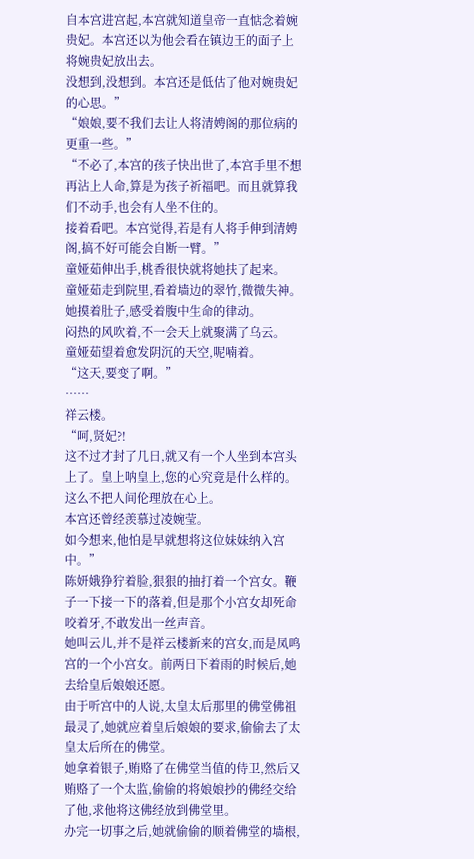自本宫进宫起,本宫就知道皇帝一直惦念着婉贵妃。本宫还以为他会看在镇边王的面子上将婉贵妃放出去。
没想到,没想到。本宫还是低估了他对婉贵妃的心思。”
“娘娘,要不我们去让人将清娉阁的那位病的更重一些。”
“不必了,本宫的孩子快出世了,本宫手里不想再沾上人命,算是为孩子祈福吧。而且就算我们不动手,也会有人坐不住的。
接着看吧。本宫觉得,若是有人将手伸到清娉阁,搞不好可能会自断一臂。”
童娅茹伸出手,桃香很快就将她扶了起来。
童娅茹走到院里,看着墙边的翠竹,微微失神。她摸着肚子,感受着腹中生命的律动。
闷热的风吹着,不一会天上就聚满了乌云。
童娅茹望着愈发阴沉的天空,呢喃着。
“这天,要变了啊。”
……
祥云楼。
“呵,贤妃?!
这不过才封了几日,就又有一个人坐到本宫头上了。皇上呐皇上,您的心究竟是什么样的。这么不把人间伦理放在心上。
本宫还曾经羡慕过凌婉莹。
如今想来,他怕是早就想将这位妹妹纳入宫中。”
陈妍娥狰狞着脸,狠狠的抽打着一个宫女。鞭子一下接一下的落着,但是那个小宫女却死命咬着牙,不敢发出一丝声音。
她叫云儿,并不是祥云楼新来的宫女,而是凤鸣宫的一个小宫女。前两日下着雨的时候后,她去给皇后娘娘还愿。
由于听宫中的人说,太皇太后那里的佛堂佛祖最灵了,她就应着皇后娘娘的要求,偷偷去了太皇太后所在的佛堂。
她拿着银子,贿赂了在佛堂当值的侍卫,然后又贿赂了一个太监,偷偷的将娘娘抄的佛经交给了他,求他将这佛经放到佛堂里。
办完一切事之后,她就偷偷的顺着佛堂的墙根,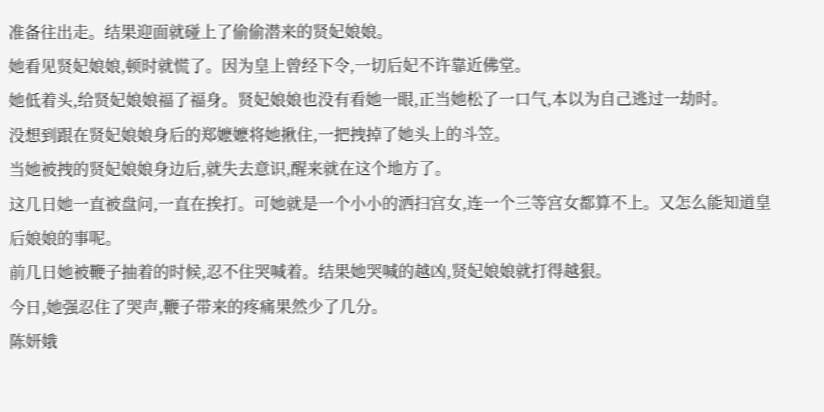准备往出走。结果迎面就碰上了偷偷潜来的贤妃娘娘。
她看见贤妃娘娘,顿时就慌了。因为皇上曾经下令,一切后妃不许靠近佛堂。
她低着头,给贤妃娘娘福了福身。贤妃娘娘也没有看她一眼,正当她松了一口气,本以为自己逃过一劫时。
没想到跟在贤妃娘娘身后的郑嬷嬷将她揪住,一把拽掉了她头上的斗笠。
当她被拽的贤妃娘娘身边后,就失去意识,醒来就在这个地方了。
这几日她一直被盘问,一直在挨打。可她就是一个小小的洒扫宫女,连一个三等宫女都算不上。又怎么能知道皇后娘娘的事呢。
前几日她被鞭子抽着的时候,忍不住哭喊着。结果她哭喊的越凶,贤妃娘娘就打得越狠。
今日,她强忍住了哭声,鞭子带来的疼痛果然少了几分。
陈妍娥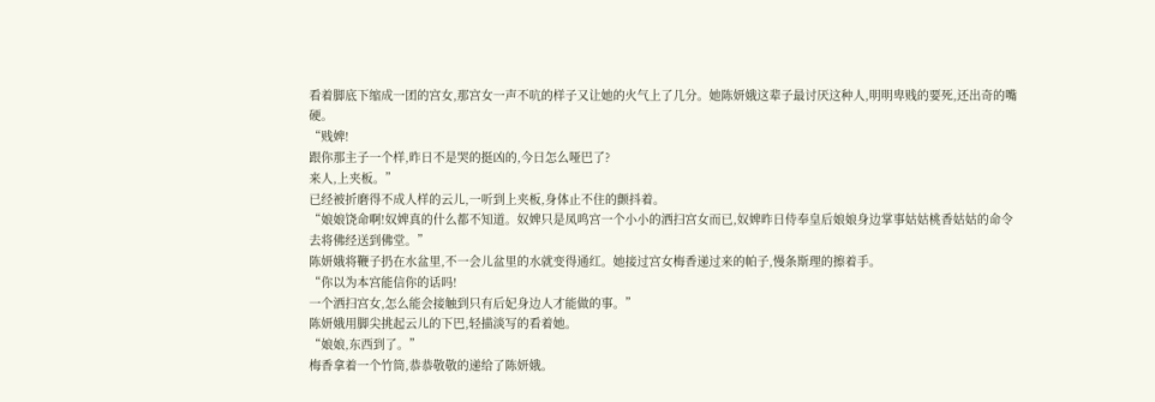看着脚底下缩成一团的宫女,那宫女一声不吭的样子又让她的火气上了几分。她陈妍娥这辈子最讨厌这种人,明明卑贱的要死,还出奇的嘴硬。
“贱婢!
跟你那主子一个样,昨日不是哭的挺凶的,今日怎么哑巴了?
来人,上夹板。”
已经被折磨得不成人样的云儿,一听到上夹板,身体止不住的颤抖着。
“娘娘饶命啊!奴婢真的什么都不知道。奴婢只是凤鸣宫一个小小的洒扫宫女而已,奴婢昨日侍奉皇后娘娘身边掌事姑姑桃香姑姑的命令去将佛经送到佛堂。”
陈妍娥将鞭子扔在水盆里,不一会儿盆里的水就变得通红。她接过宫女梅香递过来的帕子,慢条斯理的擦着手。
“你以为本宫能信你的话吗!
一个洒扫宫女,怎么能会接触到只有后妃身边人才能做的事。”
陈妍娥用脚尖挑起云儿的下巴,轻描淡写的看着她。
“娘娘,东西到了。”
梅香拿着一个竹筒,恭恭敬敬的递给了陈妍娥。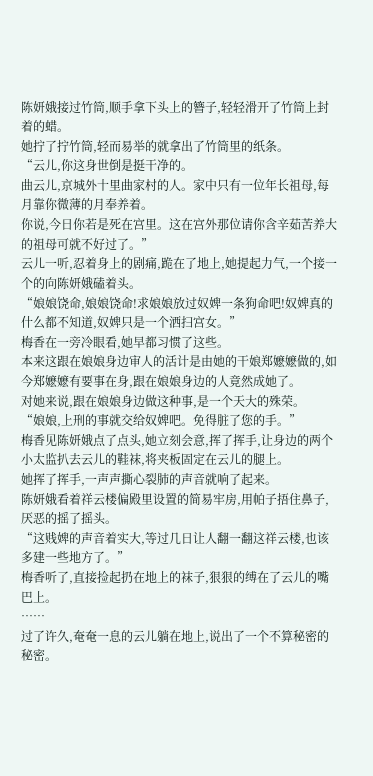陈妍娥接过竹筒,顺手拿下头上的簪子,轻轻滑开了竹筒上封着的蜡。
她拧了拧竹筒,轻而易举的就拿出了竹筒里的纸条。
“云儿,你这身世倒是挺干净的。
曲云儿,京城外十里曲家村的人。家中只有一位年长祖母,每月靠你微薄的月奉养着。
你说,今日你若是死在宫里。这在宫外那位请你含辛茹苦养大的祖母可就不好过了。”
云儿一听,忍着身上的剧痛,跪在了地上,她提起力气,一个接一个的向陈妍娥磕着头。
“娘娘饶命,娘娘饶命!求娘娘放过奴婢一条狗命吧!奴婢真的什么都不知道,奴婢只是一个洒扫宫女。”
梅香在一旁冷眼看,她早都习惯了这些。
本来这跟在娘娘身边审人的活计是由她的干娘郑嬷嬷做的,如今郑嬷嬷有要事在身,跟在娘娘身边的人竟然成她了。
对她来说,跟在娘娘身边做这种事,是一个天大的殊荣。
“娘娘,上刑的事就交给奴婢吧。免得脏了您的手。”
梅香见陈妍娥点了点头,她立刻会意,挥了挥手,让身边的两个小太监扒去云儿的鞋袜,将夹板固定在云儿的腿上。
她挥了挥手,一声声撕心裂肺的声音就响了起来。
陈妍娥看着祥云楼偏殿里设置的简易牢房,用帕子捂住鼻子,厌恶的摇了摇头。
“这贱婢的声音着实大,等过几日让人翻一翻这祥云楼,也该多建一些地方了。”
梅香听了,直接捡起扔在地上的袜子,狠狠的缚在了云儿的嘴巴上。
……
过了许久,奄奄一息的云儿躺在地上,说出了一个不算秘密的秘密。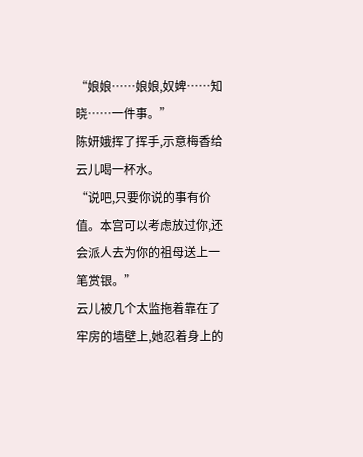“娘娘……娘娘,奴婢……知晓……一件事。”
陈妍娥挥了挥手,示意梅香给云儿喝一杯水。
“说吧,只要你说的事有价值。本宫可以考虑放过你,还会派人去为你的祖母送上一笔赏银。”
云儿被几个太监拖着靠在了牢房的墙壁上,她忍着身上的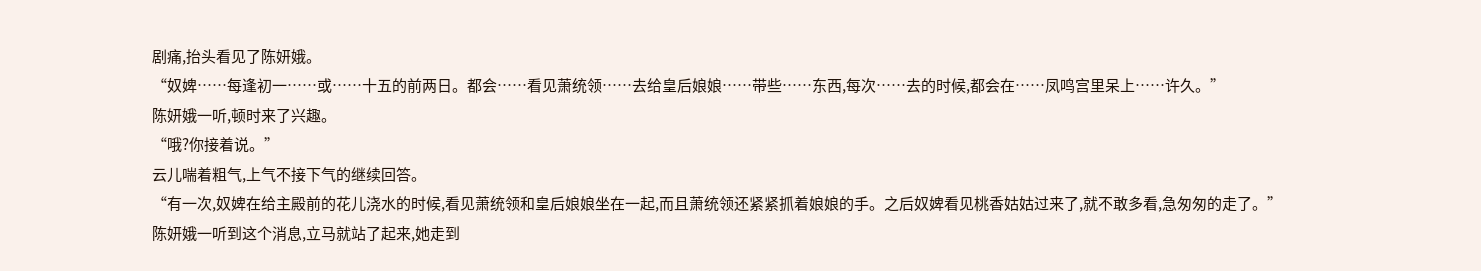剧痛,抬头看见了陈妍娥。
“奴婢……每逢初一……或……十五的前两日。都会……看见萧统领……去给皇后娘娘……带些……东西,每次……去的时候,都会在……凤鸣宫里呆上……许久。”
陈妍娥一听,顿时来了兴趣。
“哦?你接着说。”
云儿喘着粗气,上气不接下气的继续回答。
“有一次,奴婢在给主殿前的花儿浇水的时候,看见萧统领和皇后娘娘坐在一起,而且萧统领还紧紧抓着娘娘的手。之后奴婢看见桃香姑姑过来了,就不敢多看,急匆匆的走了。”
陈妍娥一听到这个消息,立马就站了起来,她走到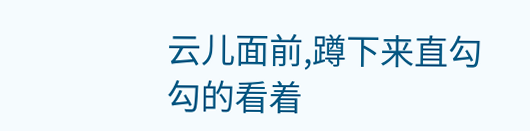云儿面前,蹲下来直勾勾的看着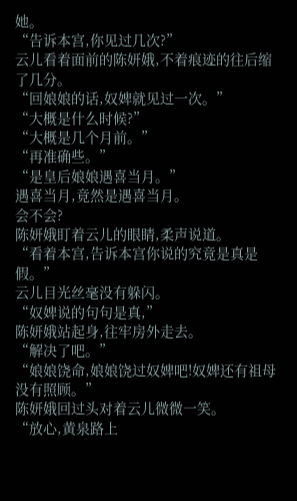她。
“告诉本宫,你见过几次?”
云儿看着面前的陈妍娥,不着痕迹的往后缩了几分。
“回娘娘的话,奴婢就见过一次。”
“大概是什么时候?”
“大概是几个月前。”
“再准确些。”
“是皇后娘娘遇喜当月。”
遇喜当月,竟然是遇喜当月。
会不会?
陈妍娥盯着云儿的眼睛,柔声说道。
“看着本宫,告诉本宫你说的究竟是真是假。”
云儿目光丝毫没有躲闪。
“奴婢说的句句是真,”
陈妍娥站起身,往牢房外走去。
“解决了吧。”
“娘娘饶命,娘娘饶过奴婢吧!奴婢还有祖母没有照顾。”
陈妍娥回过头对着云儿微微一笑。
“放心,黄泉路上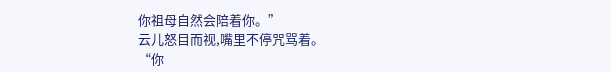你祖母自然会陪着你。”
云儿怒目而视,嘴里不停咒骂着。
“你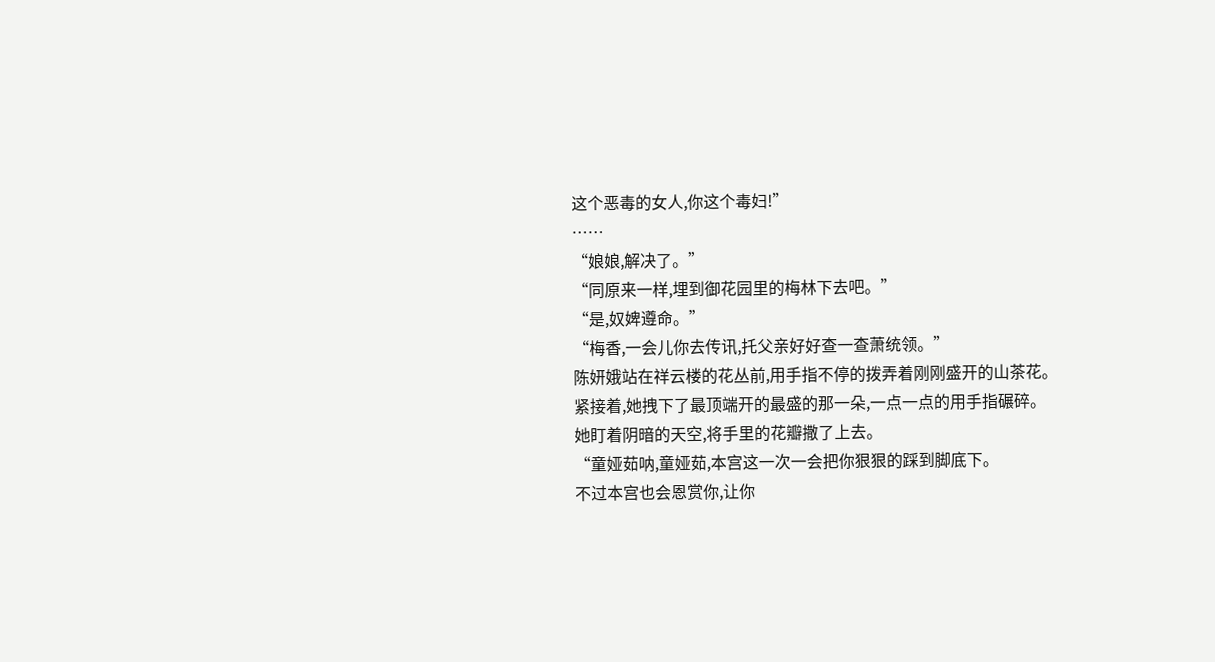这个恶毒的女人,你这个毒妇!”
……
“娘娘,解决了。”
“同原来一样,埋到御花园里的梅林下去吧。”
“是,奴婢遵命。”
“梅香,一会儿你去传讯,托父亲好好查一查萧统领。”
陈妍娥站在祥云楼的花丛前,用手指不停的拨弄着刚刚盛开的山茶花。
紧接着,她拽下了最顶端开的最盛的那一朵,一点一点的用手指碾碎。
她盯着阴暗的天空,将手里的花瓣撒了上去。
“童娅茹呐,童娅茹,本宫这一次一会把你狠狠的踩到脚底下。
不过本宫也会恩赏你,让你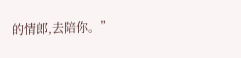的情郎,去陪你。”